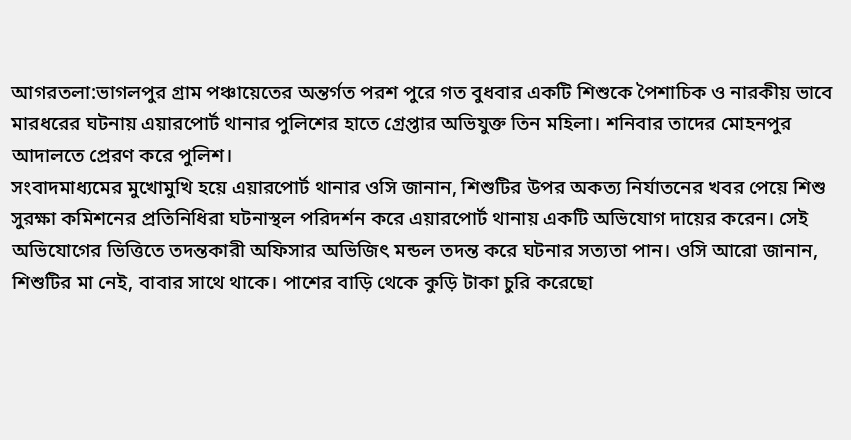আগরতলা:ভাগলপুর গ্রাম পঞ্চায়েতের অন্তর্গত পরশ পুরে গত বুধবার একটি শিশুকে পৈশাচিক ও নারকীয় ভাবে মারধরের ঘটনায় এয়ারপোর্ট থানার পুলিশের হাতে গ্রেপ্তার অভিযুক্ত তিন মহিলা। শনিবার তাদের মোহনপুর আদালতে প্রেরণ করে পুলিশ।
সংবাদমাধ্যমের মুখোমুখি হয়ে এয়ারপোর্ট থানার ওসি জানান, শিশুটির উপর অকত্য নির্যাতনের খবর পেয়ে শিশু সুরক্ষা কমিশনের প্রতিনিধিরা ঘটনাস্থল পরিদর্শন করে এয়ারপোর্ট থানায় একটি অভিযোগ দায়ের করেন। সেই অভিযোগের ভিত্তিতে তদন্তকারী অফিসার অভিজিৎ মন্ডল তদন্ত করে ঘটনার সত্যতা পান। ওসি আরো জানান, শিশুটির মা নেই, বাবার সাথে থাকে। পাশের বাড়ি থেকে কুড়ি টাকা চুরি করেছো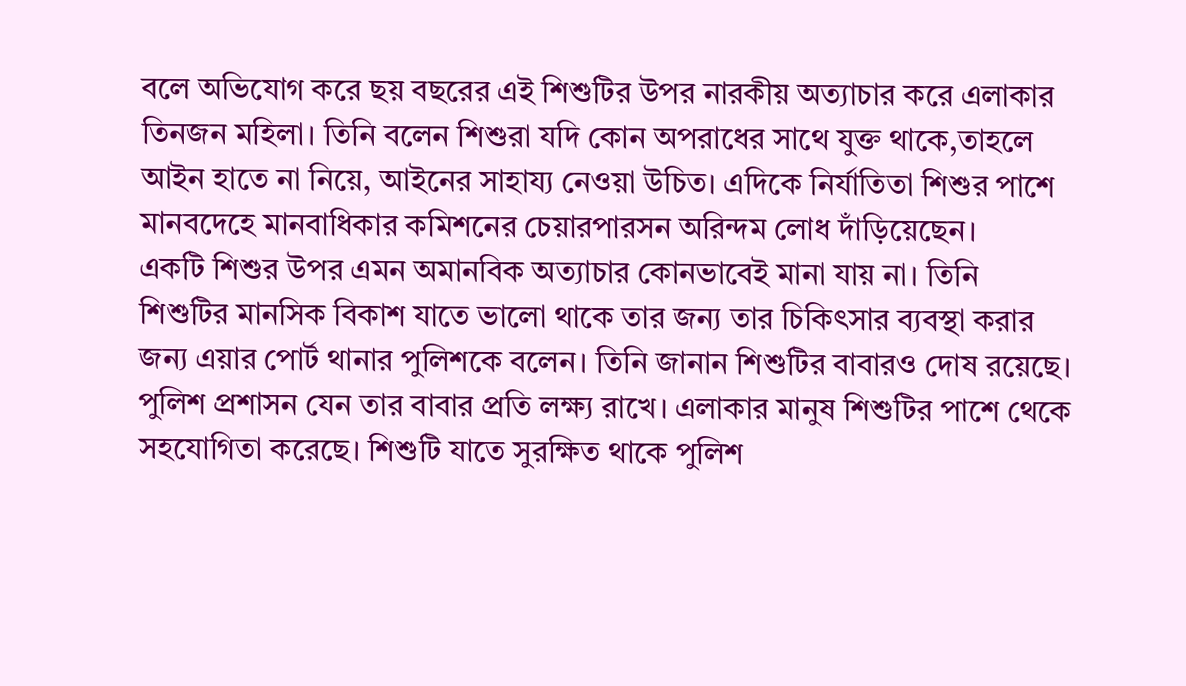বলে অভিযোগ করে ছয় বছরের এই শিশুটির উপর নারকীয় অত্যাচার করে এলাকার তিনজন মহিলা। তিনি বলেন শিশুরা যদি কোন অপরাধের সাথে যুক্ত থাকে,তাহলে আইন হাতে না নিয়ে, আইনের সাহায্য নেওয়া উচিত। এদিকে নির্যাতিতা শিশুর পাশে মানবদেহে মানবাধিকার কমিশনের চেয়ারপারসন অরিন্দম লোধ দাঁড়িয়েছেন।
একটি শিশুর উপর এমন অমানবিক অত্যাচার কোনভাবেই মানা যায় না। তিনি শিশুটির মানসিক বিকাশ যাতে ভালো থাকে তার জন্য তার চিকিৎসার ব্যবস্থা করার জন্য এয়ার পোর্ট থানার পুলিশকে বলেন। তিনি জানান শিশুটির বাবারও দোষ রয়েছে। পুলিশ প্রশাসন যেন তার বাবার প্রতি লক্ষ্য রাখে। এলাকার মানুষ শিশুটির পাশে থেকে সহযোগিতা করেছে। শিশুটি যাতে সুরক্ষিত থাকে পুলিশ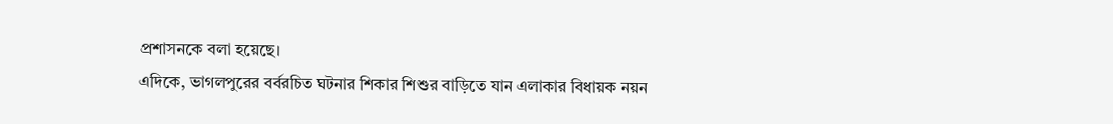প্রশাসনকে বলা হয়েছে।
এদিকে, ভাগলপুরের বর্বরচিত ঘটনার শিকার শিশুর বাড়িতে যান এলাকার বিধায়ক নয়ন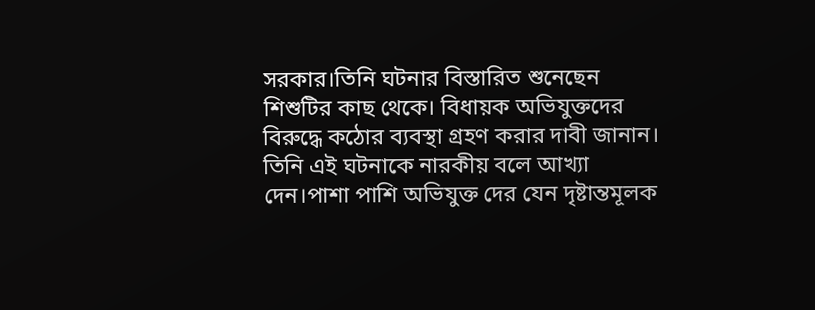সরকার।তিনি ঘটনার বিস্তারিত শুনেছেন শিশুটির কাছ থেকে। বিধায়ক অভিযুক্তদের বিরুদ্ধে কঠোর ব্যবস্থা গ্রহণ করার দাবী জানান। তিনি এই ঘটনাকে নারকীয় বলে আখ্যা দেন।পাশা পাশি অভিযুক্ত দের যেন দৃষ্টান্তমূলক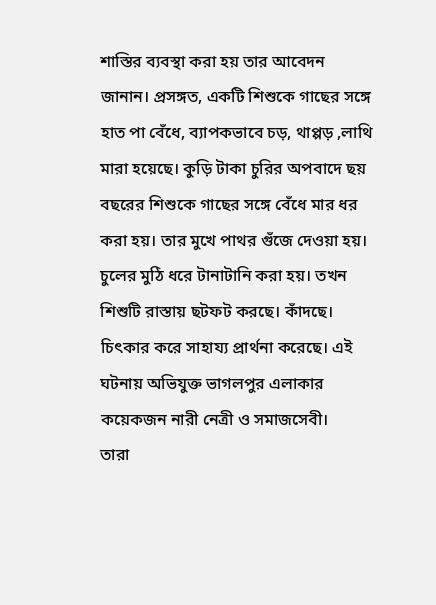শাস্তির ব্যবস্থা করা হয় তার আবেদন জানান। প্রসঙ্গত, একটি শিশুকে গাছের সঙ্গে হাত পা বেঁধে, ব্যাপকভাবে চড়, থাপ্পড় ,লাথি মারা হয়েছে। কুড়ি টাকা চুরির অপবাদে ছয় বছরের শিশুকে গাছের সঙ্গে বেঁধে মার ধর করা হয়। তার মুখে পাথর গুঁজে দেওয়া হয়। চুলের মুঠি ধরে টানাটানি করা হয়। তখন শিশুটি রাস্তায় ছটফট করছে। কাঁদছে। চিৎকার করে সাহায্য প্রার্থনা করেছে। এই ঘটনায় অভিযুক্ত ভাগলপুর এলাকার কয়েকজন নারী নেত্রী ও সমাজসেবী।
তারা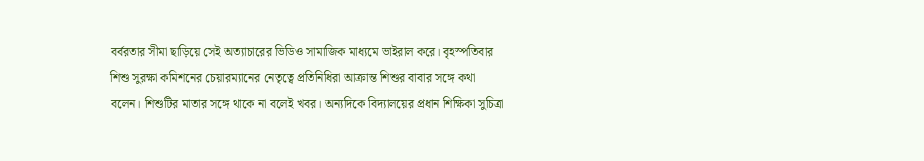বর্বরতার সীমা ছাড়িয়ে সেই অত্যাচারের ভিডিও সামাজিক মাধ্যমে ভাইরাল করে। বৃহস্পতিবার শিশু সুরক্ষা কমিশনের চেয়ারম্যানের নেতৃত্বে প্রতিনিধিরা আক্রান্ত শিশুর বাবার সঙ্গে কথা বলেন। শিশুটির মাতার সঙ্গে থাকে না বলেই খবর। অন্যদিকে বিদ্যালয়ের প্রধান শিক্ষিকা সুচিত্রা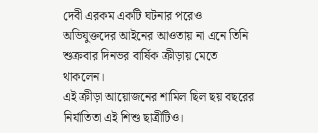দেবী এরকম একটি ঘটনার পরেও অভিযুক্তদের আইনের আওতায় না এনে তিনি শুক্রবার দিনভর বার্ষিক ক্রীড়ায় মেতে থাকলেন।
এই ক্রীড়া আয়োজনের শামিল ছিল ছয় বছরের নির্যাতিতা এই শিশু ছাত্রীটিও।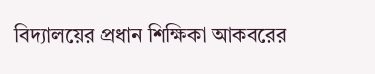বিদ্যালয়ের প্রধান শিক্ষিকা আকবরের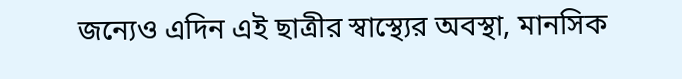জন্যেও এদিন এই ছাত্রীর স্বাস্থ্যের অবস্থা, মানসিক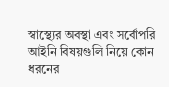স্বাস্থ্যের অবস্থা এবং সর্বোপরি আইনি বিষয়গুলি নিয়ে কোন ধরনের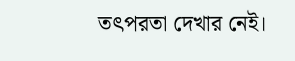তৎপরতা দেখার নেই।